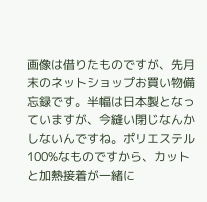画像は借りたものですが、先月末のネットショップお買い物備忘録です。半幅は日本製となっていますが、今縫い閉じなんかしないんですね。ポリエステル100%なものですから、カットと加熱接着が一緒に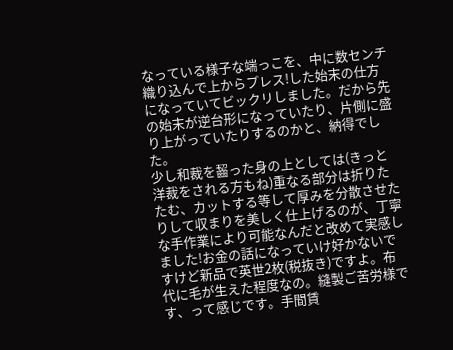なっている様子な端っこを、中に数センチ織り込んで上からプレス!した始末の仕方になっていてビックリしました。だから先の始末が逆台形になっていたり、片側に盛り上がっていたりするのかと、納得でした。
少し和裁を齧った身の上としては(きっと洋裁をされる方もね)重なる部分は折りたたむ、カットする等して厚みを分散させたりして収まりを美しく仕上げるのが、丁寧な手作業により可能なんだと改めて実感しました!お金の話になっていけ好かないですけど新品で英世2枚(税抜き)ですよ。布代に毛が生えた程度なの。縫製ご苦労様です、って感じです。手間賃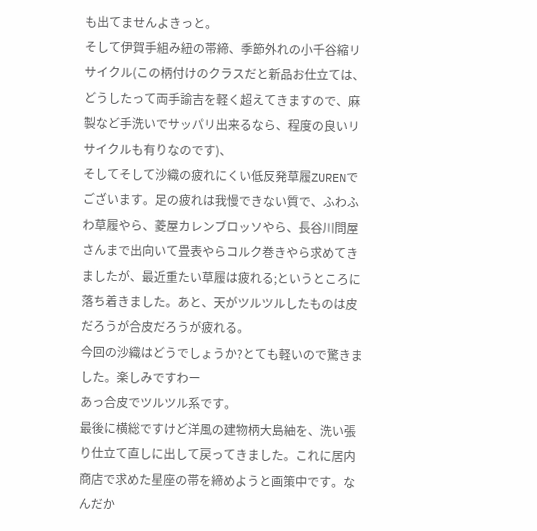も出てませんよきっと。
そして伊賀手組み紐の帯締、季節外れの小千谷縮リサイクル(この柄付けのクラスだと新品お仕立ては、どうしたって両手諭吉を軽く超えてきますので、麻製など手洗いでサッパリ出来るなら、程度の良いリサイクルも有りなのです)、
そしてそして沙織の疲れにくい低反発草履ZURENでございます。足の疲れは我慢できない質で、ふわふわ草履やら、菱屋カレンブロッソやら、長谷川問屋さんまで出向いて畳表やらコルク巻きやら求めてきましたが、最近重たい草履は疲れる;というところに落ち着きました。あと、天がツルツルしたものは皮だろうが合皮だろうが疲れる。
今回の沙織はどうでしょうか?とても軽いので驚きました。楽しみですわー
あっ合皮でツルツル系です。
最後に横総ですけど洋風の建物柄大島紬を、洗い張り仕立て直しに出して戻ってきました。これに居内商店で求めた星座の帯を締めようと画策中です。なんだか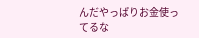んだやっぱりお金使ってるな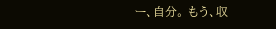ー、自分。 もう、収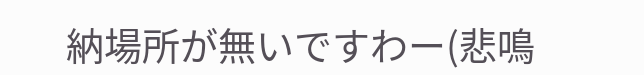納場所が無いですわー(悲鳴